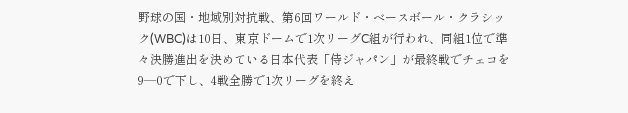野球の国・地域別対抗戦、第6回ワールド・ベースボール・クラシック(WBC)は10日、東京ドームで1次リーグC組が行われ、同組1位で準々決勝進出を決めている日本代表「侍ジャパン」が最終戦でチェコを9―0で下し、4戦全勝で1次リーグを終え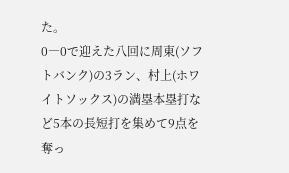た。
0―0で迎えた八回に周東(ソフトバンク)の3ラン、村上(ホワイトソックス)の満塁本塁打など5本の長短打を集めて9点を奪っ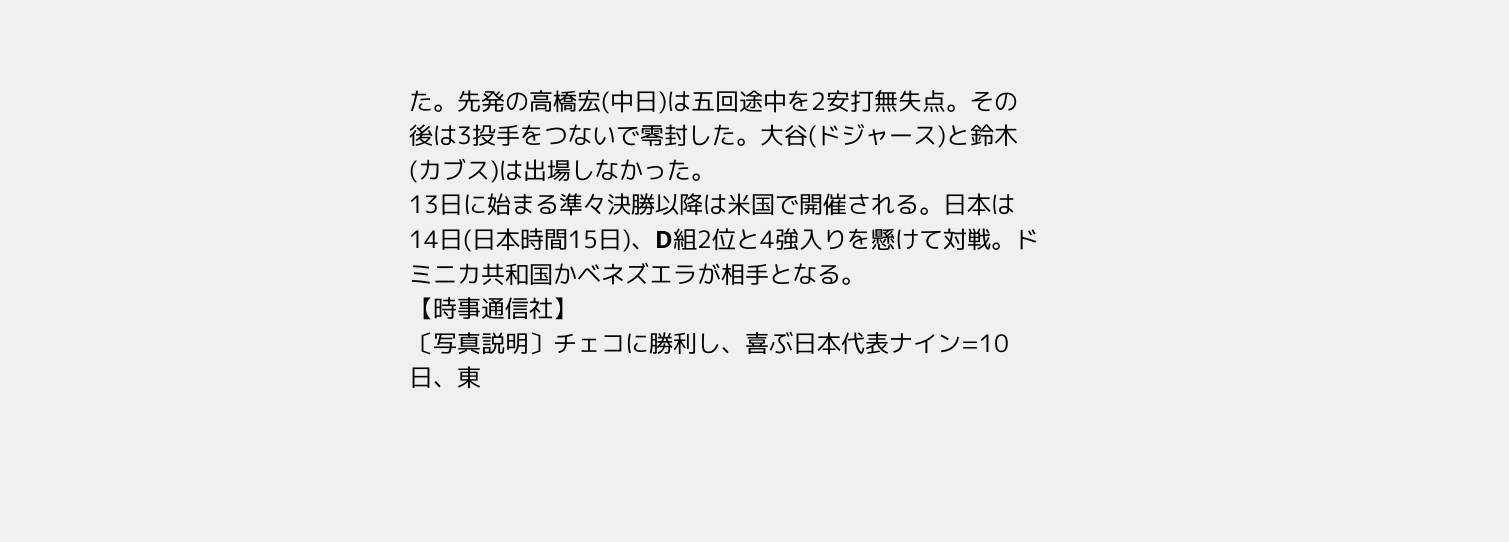た。先発の高橋宏(中日)は五回途中を2安打無失点。その後は3投手をつないで零封した。大谷(ドジャース)と鈴木(カブス)は出場しなかった。
13日に始まる準々決勝以降は米国で開催される。日本は14日(日本時間15日)、D組2位と4強入りを懸けて対戦。ドミニカ共和国かベネズエラが相手となる。
【時事通信社】
〔写真説明〕チェコに勝利し、喜ぶ日本代表ナイン=10日、東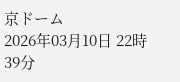京ドーム
2026年03月10日 22時39分